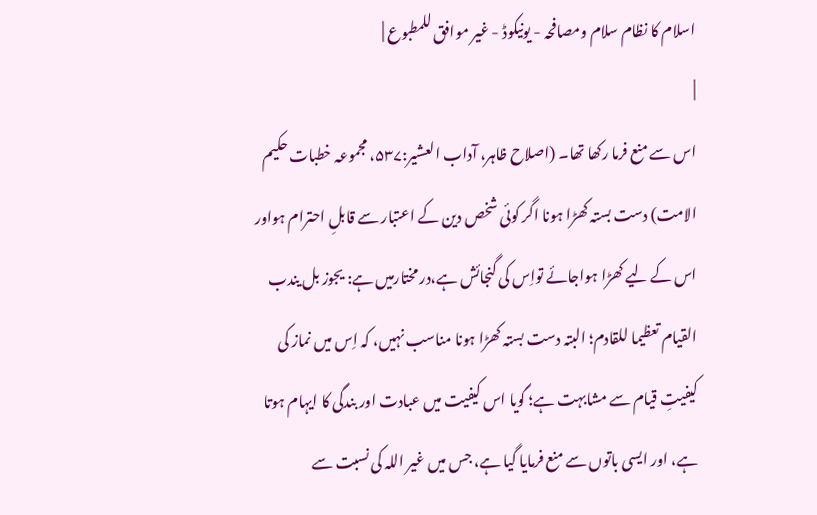اسلام کا نظام سلام ومصافحہ - یونیکوڈ - غیر موافق للمطبوع |
|
اس سے منع فرما رکھا تھا۔ (اصلاح ظاہر، آداب العشیر:۵۳۷، مجموعہ خطبات حکیم الامت) دست بستہ کھڑا ہونا اگر کوئی شخص دین کے اعتبار سے قابلِ احترام ہواور اس کے لیے کھڑا ہواجائے تواِس کی گنجائش ہے،در مختارمیں ہے: یجوز بل یندب القیام تعظیما للقادم؛ البتہ دست بستہ کھڑا ہونا مناسب نہیں، کہ اِس میں نماز کی کیفیتِ قیام سے مشابہت ہے؛ گویا اس کیفیت میں عبادت اور بندگی کا ایہام ہوتا ہے، اور ایسی باتوں سے منع فرمایا گیا ہے، جس میں غیر اللہ کی نسبت سے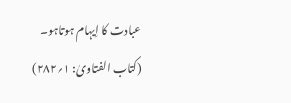عبادت کا اِیہام ہوتاہو۔ (کتاب الفتاویٰ: ۱؍۲۸۲)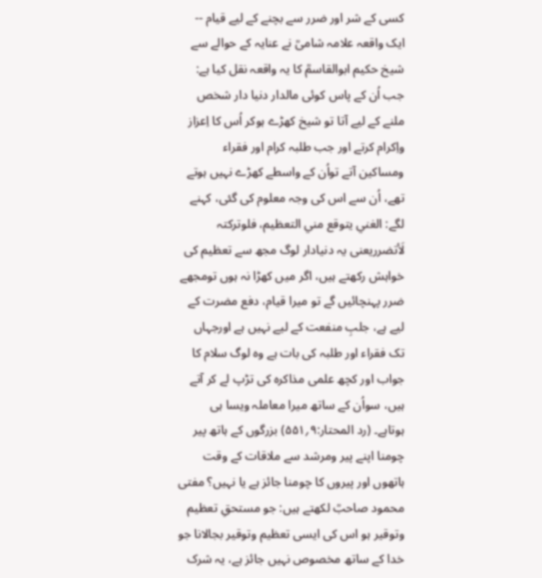کسی کے شر اور ضرر سے بچنے کے لیے قیام -- ایک واقعہ علامہ شامیؒ نے عنایہ کے حوالے سے شیخ حکیم ابوالقاسمؒ کا یہ واقعہ نقل کیا ہے: جب اُن کے پاس کوئی مالدار دنیا دار شخص ملنے کے لیے آتا تو شیخ کھڑے ہوکر اُس کا اِعزاز واِکرام کرتے اور جب طلبہ کرام اور فقراء ومساکین آتے تواُن کے واسطے کھڑے نہیں ہوتے تھے، اُن سے اس کی وجہ معلوم کی گئی، کہنے لگے: الغني یتوقع مني التعظیم، فلوترکتہ لَأتضرریعنی یہ دنیادار لوگ مجھ سے تعظیم کی خواہش رکھتے ہیں، اگر میں کھڑا نہ ہوں تومجھے ضرر پہنچائیں گے تو میرا قیام، دفع مضرت کے لیے ہے، جلبِ منفعت کے لیے نہیں ہے اورجہاں تک فقراء اور طلبہ کی بات ہے وہ لوگ سلام کا جواب اور کچھ علمی مذاکرہ کی تڑپ لے کر آتے ہیں، سواُن کے ساتھ میرا معاملہ ویسا ہی ہوتاہے۔ (رد المحتار:۹؍۵۵۱) بزرگوں کے ہاتھ پیر چومنا اپنے پیر ومرشد سے ملاقات کے وقت ہاتھوں اور پیروں کا چومنا جائز ہے یا نہیں؟ مفتی محمود صاحبؒ لکھتے ہیں: جو مستحقِ تعظیم وتوقیر ہو اس کی ایسی تعظیم وتوقیر بجالانا جو خدا کے ساتھ مخصوص نہیں جائز ہے، یہ شرک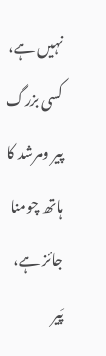نہیں ہے، کسی بزرگ پیر ومرشد کا ہاتھ چومنا جائز ہے، پَیر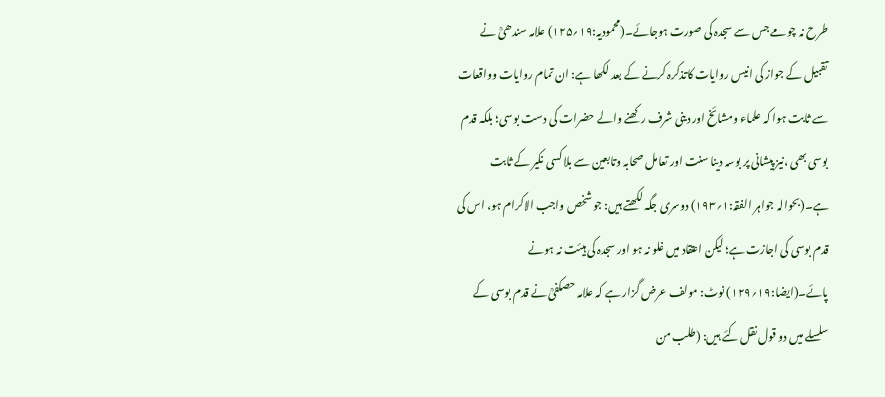طرح نہ چومے جس سے سجدہ کی صورت ہوجائے۔(محمودیہ:۱۹؍۱۲۵) علامہ سندھیؒ نے تقبیل کے جواز کی انیس روایات کاتذکرہ کرنے کے بعد لکھا ہے: ان تمام روایات وواقعات سے ثابت ہوا کہ علماء ومشائخ اور دینی شرف رکھنے والے حضرات کی دست بوسی؛ بلکہ قدم بوسی بھی ،نیز پیشانی پر بوسہ دینا سنت اور تعامل صحابہ وتابعین سے بلا کسی نکیر کے ثابت ہے۔(بحوالہ جواہر الفقہ:۱؍۱۹۳) دوسری جگہ لکھتے ہیں: جو شخص واجب الاکرام ہو، اس کی قدم بوسی کی اجازت ہے؛ لیکن اعتقاد میں غلو نہ ہو اور سجدہ کی ہیئت نہ ہونے پائے۔(ایضا:۱۹؍۱۲۹) نوٹ: مولف عرض گزار ہے کہ علامہ حصکفیؒ نے قدم بوسی کے سلسلے میں دو قول نقل کئے ہیں: (طلب من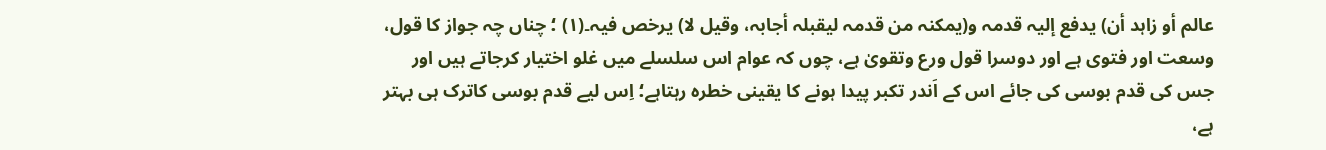عالم أو زاہد أن) یدفع إلیہ قدمہ و(یمکنہ من قدمہ لیقبلہ أجابہ، وقیل لا) یرخص فیہ۔(۱) ؛ چناں چہ جواز کا قول، وسعت اور فتوی ہے اور دوسرا قول ورع وتقویٰ ہے، چوں کہ عوام اس سلسلے میں غلو اختیار کرجاتے ہیں اور جس کی قدم بوسی کی جائے اس کے اَندر تکبر پیدا ہونے کا یقینی خطرہ رہتاہے؛ اِس لیے قدم بوسی کاترک ہی بہتر ہے،